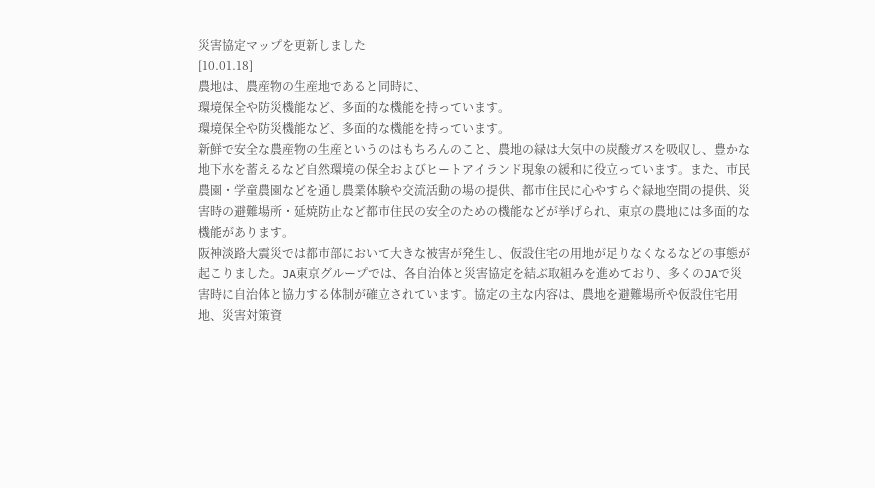災害協定マップを更新しました
[10.01.18]
農地は、農産物の生産地であると同時に、
環境保全や防災機能など、多面的な機能を持っています。
環境保全や防災機能など、多面的な機能を持っています。
新鮮で安全な農産物の生産というのはもちろんのこと、農地の緑は大気中の炭酸ガスを吸収し、豊かな地下水を蓄えるなど自然環境の保全およびヒートアイランド現象の緩和に役立っています。また、市民農園・学童農園などを通し農業体験や交流活動の場の提供、都市住民に心やすらぐ緑地空間の提供、災害時の避難場所・延焼防止など都市住民の安全のための機能などが挙げられ、東京の農地には多面的な機能があります。
阪神淡路大震災では都市部において大きな被害が発生し、仮設住宅の用地が足りなくなるなどの事態が起こりました。JA東京グループでは、各自治体と災害協定を結ぶ取組みを進めており、多くのJAで災害時に自治体と協力する体制が確立されています。協定の主な内容は、農地を避難場所や仮設住宅用地、災害対策資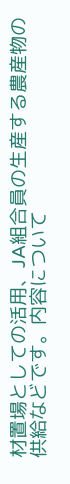材置場としての活用、JA組合員の生産する農産物の供給などです。内容について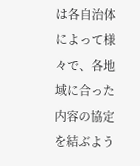は各自治体によって様々で、各地域に合った内容の協定を結ぶよう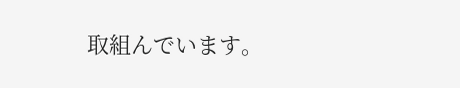取組んでいます。